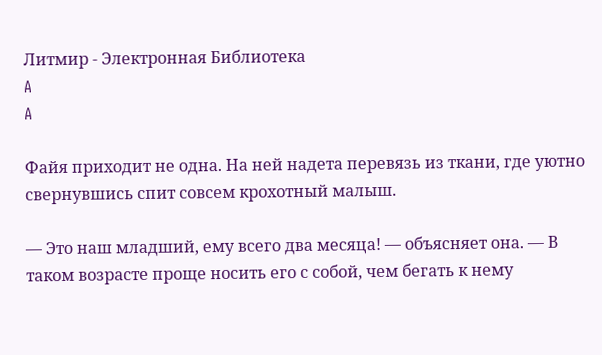Литмир - Электронная Библиотека
A
A

Файя приходит не одна. На ней надета перевязь из ткани, где уютно свернувшись спит совсем крохотный малыш.

— Это наш младший, ему всего два месяца! — объясняет она. — В таком возрасте проще носить его с собой, чем бегать к нему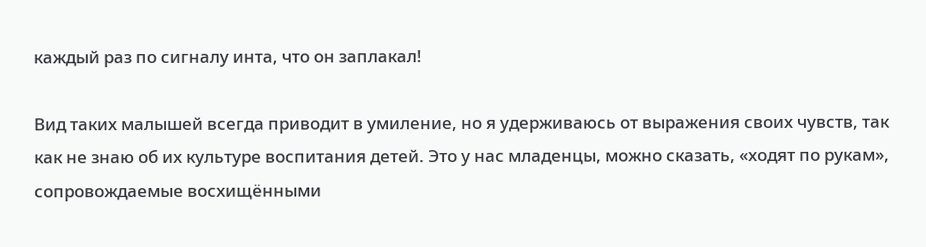каждый раз по сигналу инта, что он заплакал!

Вид таких малышей всегда приводит в умиление, но я удерживаюсь от выражения своих чувств, так как не знаю об их культуре воспитания детей. Это у нас младенцы, можно сказать, «ходят по рукам», сопровождаемые восхищёнными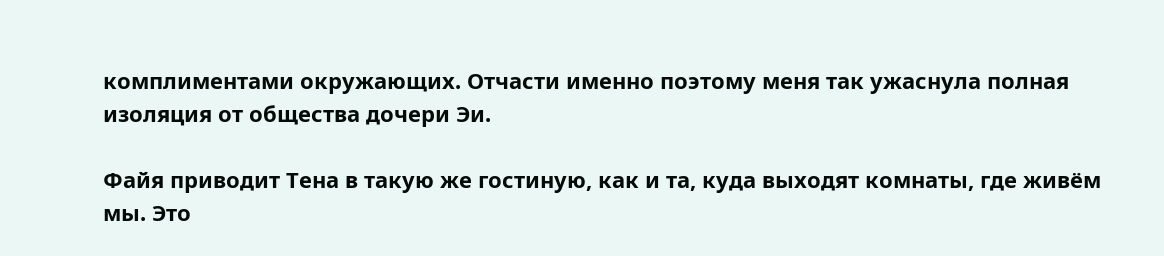комплиментами окружающих. Отчасти именно поэтому меня так ужаснула полная изоляция от общества дочери Эи.

Файя приводит Тена в такую же гостиную, как и та, куда выходят комнаты, где живём мы. Это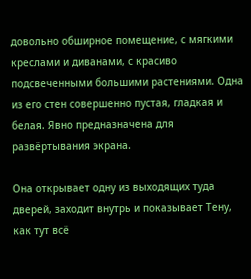довольно обширное помещение, с мягкими креслами и диванами, с красиво подсвеченными большими растениями. Одна из его стен совершенно пустая, гладкая и белая. Явно предназначена для развёртывания экрана.

Она открывает одну из выходящих туда дверей, заходит внутрь и показывает Тену, как тут всё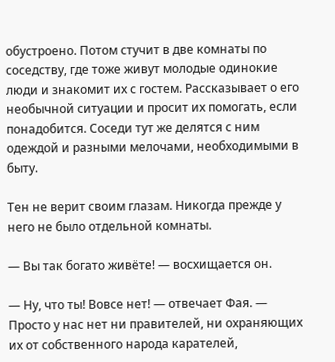обустроено. Потом стучит в две комнаты по соседству, где тоже живут молодые одинокие люди и знакомит их с гостем. Рассказывает о его необычной ситуации и просит их помогать, если понадобится. Соседи тут же делятся с ним одеждой и разными мелочами, необходимыми в быту.

Тен не верит своим глазам. Никогда прежде у него не было отдельной комнаты.

— Вы так богато живёте! — восхищается он.

— Ну, что ты! Вовсе нет! — отвечает Фая. — Просто у нас нет ни правителей, ни охраняющих их от собственного народа карателей,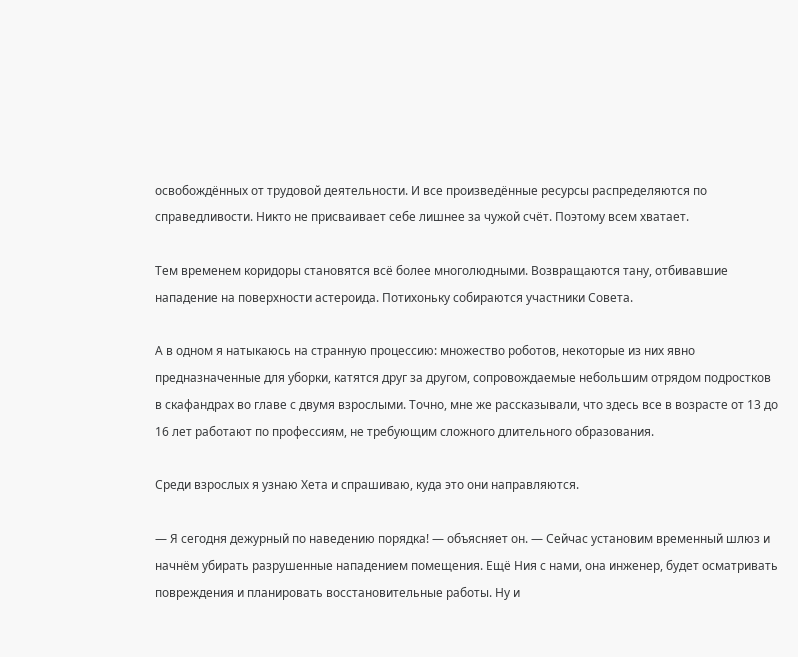освобождённых от трудовой деятельности. И все произведённые ресурсы распределяются по справедливости. Никто не присваивает себе лишнее за чужой счёт. Поэтому всем хватает.

Тем временем коридоры становятся всё более многолюдными. Возвращаются тану, отбивавшие нападение на поверхности астероида. Потихоньку собираются участники Совета.

А в одном я натыкаюсь на странную процессию: множество роботов, некоторые из них явно предназначенные для уборки, катятся друг за другом, сопровождаемые небольшим отрядом подростков в скафандрах во главе с двумя взрослыми. Точно, мне же рассказывали, что здесь все в возрасте от 13 до 16 лет работают по профессиям, не требующим сложного длительного образования.

Среди взрослых я узнаю Хета и спрашиваю, куда это они направляются.

— Я сегодня дежурный по наведению порядка! — объясняет он. — Сейчас установим временный шлюз и начнём убирать разрушенные нападением помещения. Ещё Ния с нами, она инженер, будет осматривать повреждения и планировать восстановительные работы. Ну и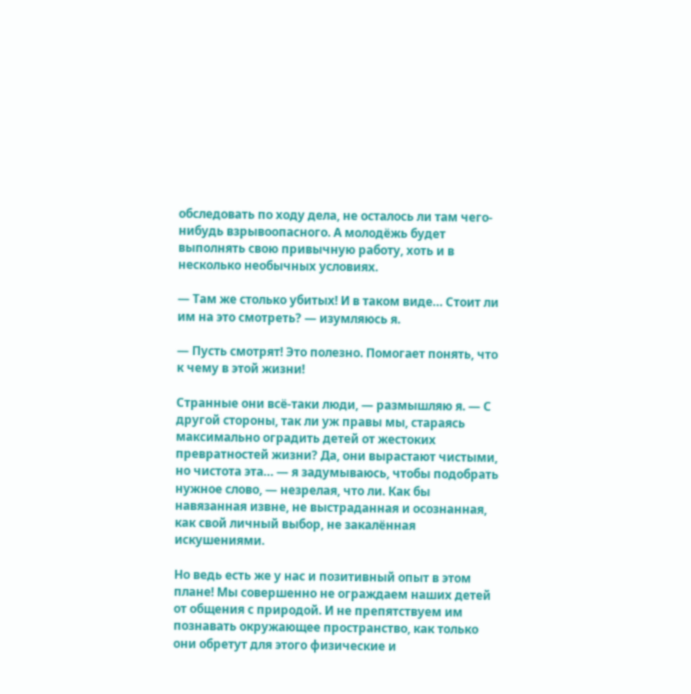обследовать по ходу дела, не осталось ли там чего-нибудь взрывоопасного. А молодёжь будет выполнять свою привычную работу, хоть и в несколько необычных условиях.

— Там же столько убитых! И в таком виде… Стоит ли им на это смотреть? — изумляюсь я.

— Пусть смотрят! Это полезно. Помогает понять, что к чему в этой жизни!

Странные они всё-таки люди, — размышляю я. — С другой стороны, так ли уж правы мы, стараясь максимально оградить детей от жестоких превратностей жизни? Да, они вырастают чистыми, но чистота эта… — я задумываюсь, чтобы подобрать нужное слово, — незрелая, что ли. Как бы навязанная извне, не выстраданная и осознанная, как свой личный выбор, не закалённая искушениями.

Но ведь есть же у нас и позитивный опыт в этом плане! Мы совершенно не ограждаем наших детей от общения с природой. И не препятствуем им познавать окружающее пространство, как только они обретут для этого физические и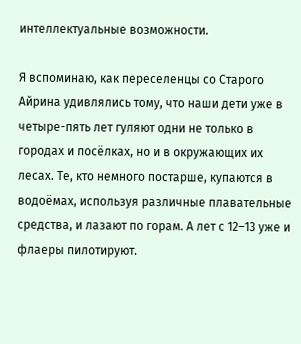интеллектуальные возможности.

Я вспоминаю, как переселенцы со Старого Айрина удивлялись тому, что наши дети уже в четыре-пять лет гуляют одни не только в городах и посёлках, но и в окружающих их лесах. Те, кто немного постарше, купаются в водоёмах, используя различные плавательные средства, и лазают по горам. А лет с 12–13 уже и флаеры пилотируют.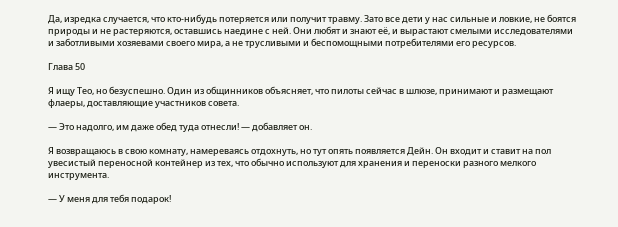Да, изредка случается, что кто-нибудь потеряется или получит травму. Зато все дети у нас сильные и ловкие, не боятся природы и не растеряются, оставшись наедине с ней. Они любят и знают её, и вырастают смелыми исследователями и заботливыми хозяевами своего мира, а не трусливыми и беспомощными потребителями его ресурсов.

Глава 50

Я ищу Тео, но безуспешно. Один из общинников объясняет, что пилоты сейчас в шлюзе, принимают и размещают флаеры, доставляющие участников совета.

— Это надолго, им даже обед туда отнесли! — добавляет он.

Я возвращаюсь в свою комнату, намереваясь отдохнуть, но тут опять появляется Дейн. Он входит и ставит на пол увесистый переносной контейнер из тех, что обычно используют для хранения и переноски разного мелкого инструмента.

— У меня для тебя подарок!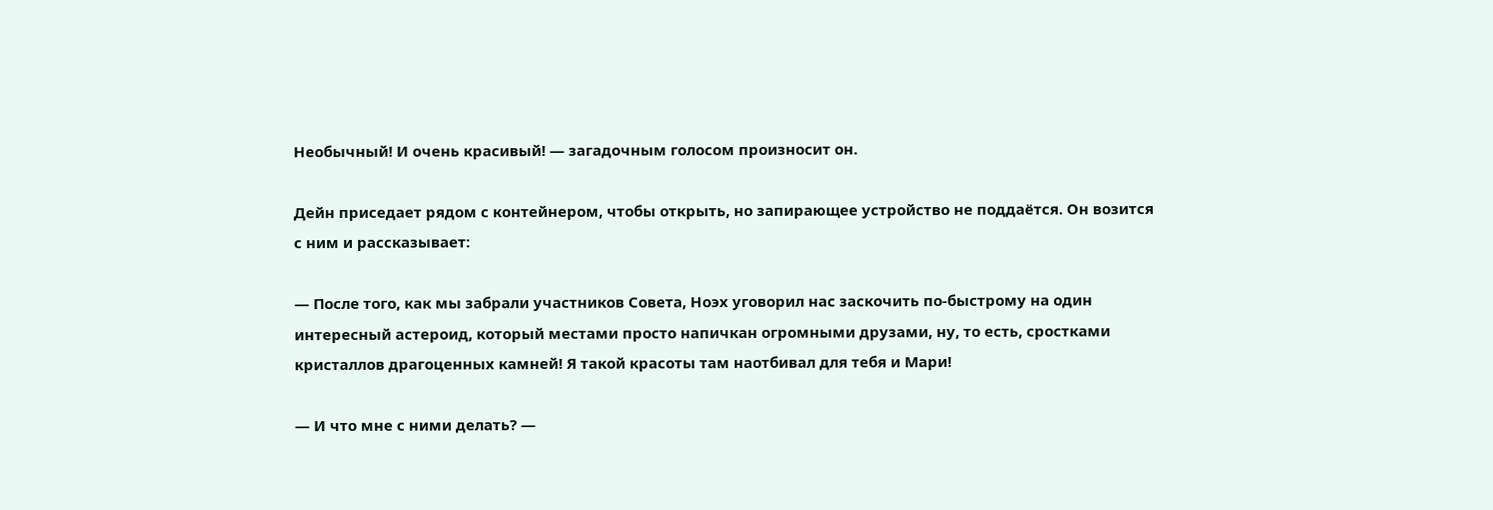Необычный! И очень красивый! — загадочным голосом произносит он.

Дейн приседает рядом с контейнером, чтобы открыть, но запирающее устройство не поддаётся. Он возится с ним и рассказывает:

— После того, как мы забрали участников Совета, Ноэх уговорил нас заскочить по-быстрому на один интересный астероид, который местами просто напичкан огромными друзами, ну, то есть, сростками кристаллов драгоценных камней! Я такой красоты там наотбивал для тебя и Мари!

— И что мне с ними делать? —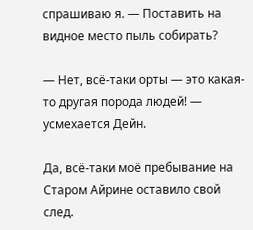спрашиваю я. — Поставить на видное место пыль собирать?

— Нет, всё-таки орты — это какая-то другая порода людей! — усмехается Дейн.

Да, всё-таки моё пребывание на Старом Айрине оставило свой след.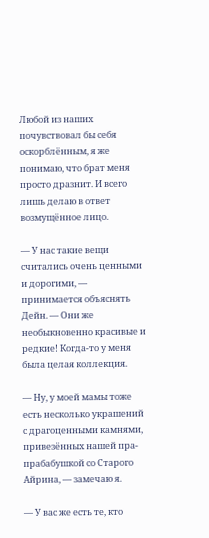Любой из наших почувствовал бы себя оскорблённым, я же понимаю, что брат меня просто дразнит. И всего лишь делаю в ответ возмущённое лицо.

— У нас такие вещи считались очень ценными и дорогими, — принимается объяснять Дейн. — Они же необыкновенно красивые и редкие! Когда-то у меня была целая коллекция.

— Ну, у моей мамы тоже есть несколько украшений с драгоценными камнями, привезённых нашей пра-прабабушкой со Старого Айрина, — замечаю я.

— У вас же есть те, кто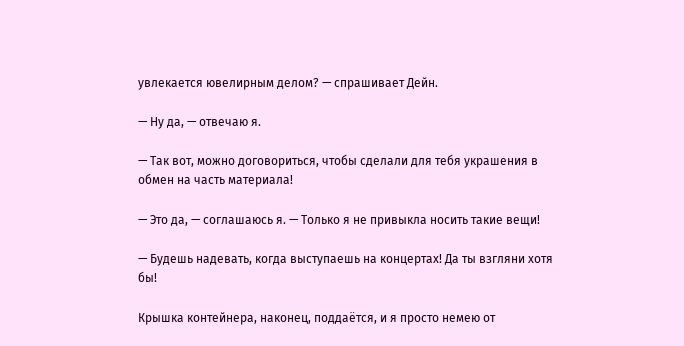увлекается ювелирным делом? — спрашивает Дейн.

— Ну да, — отвечаю я.

— Так вот, можно договориться, чтобы сделали для тебя украшения в обмен на часть материала!

— Это да, — соглашаюсь я. — Только я не привыкла носить такие вещи!

— Будешь надевать, когда выступаешь на концертах! Да ты взгляни хотя бы!

Крышка контейнера, наконец, поддаётся, и я просто немею от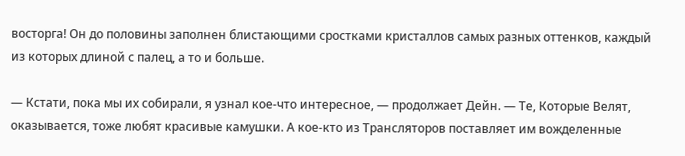восторга! Он до половины заполнен блистающими сростками кристаллов самых разных оттенков, каждый из которых длиной с палец, а то и больше.

— Кстати, пока мы их собирали, я узнал кое-что интересное, — продолжает Дейн. — Те, Которые Велят, оказывается, тоже любят красивые камушки. А кое-кто из Трансляторов поставляет им вожделенные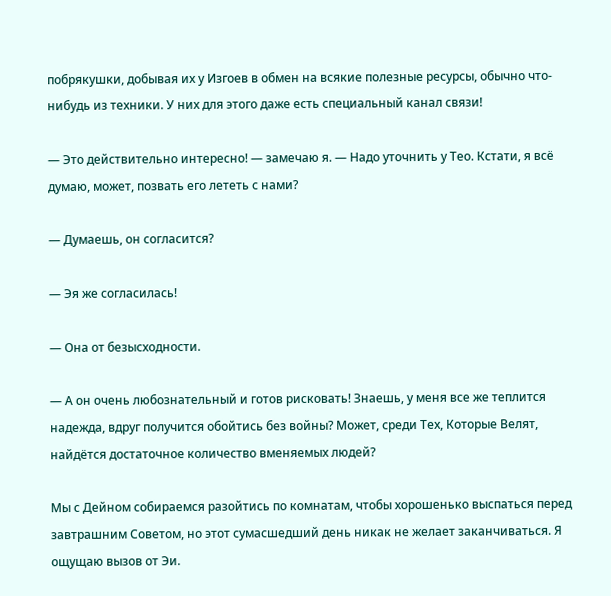побрякушки, добывая их у Изгоев в обмен на всякие полезные ресурсы, обычно что-нибудь из техники. У них для этого даже есть специальный канал связи!

— Это действительно интересно! — замечаю я. — Надо уточнить у Тео. Кстати, я всё думаю, может, позвать его лететь с нами?

— Думаешь, он согласится?

— Эя же согласилась!

— Она от безысходности.

— А он очень любознательный и готов рисковать! Знаешь, у меня все же теплится надежда, вдруг получится обойтись без войны? Может, среди Тех, Которые Велят, найдётся достаточное количество вменяемых людей?

Мы с Дейном собираемся разойтись по комнатам, чтобы хорошенько выспаться перед завтрашним Советом, но этот сумасшедший день никак не желает заканчиваться. Я ощущаю вызов от Эи.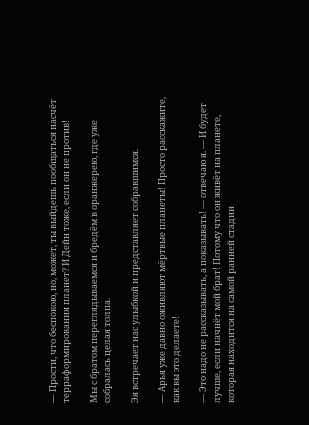— Прости, что беспокою, но, может, ты выйдешь пообщаться насчёт терраформирования планет? И Дейн тоже, если он не против!

Мы с братом переглядываемся и бредём в оранжерею, где уже собралась целая толпа.

Эя встречает нас улыбкой и представляет собравшимся.

— Арья уже давно оживляют мёртвые планеты! Просто расскажите, как вы это делаете!

— Это надо не рассказывать, а показывать! — отвечаю я. — И будет лучше, если начнёт мой брат! Потому что он живёт на планете, которая находится на самой ранней стадии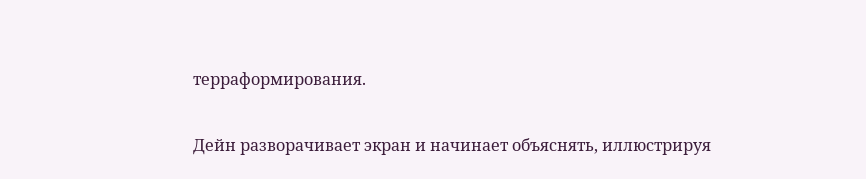терраформирования.

Дейн разворачивает экран и начинает объяснять, иллюстрируя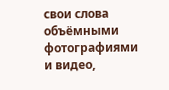свои слова объёмными фотографиями и видео,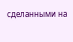сделанными на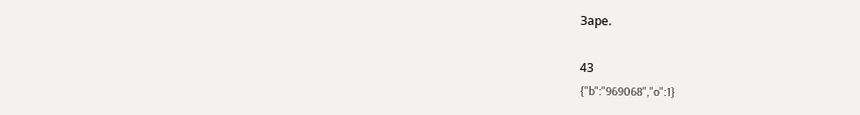Заре.

43
{"b":"969068","o":1}